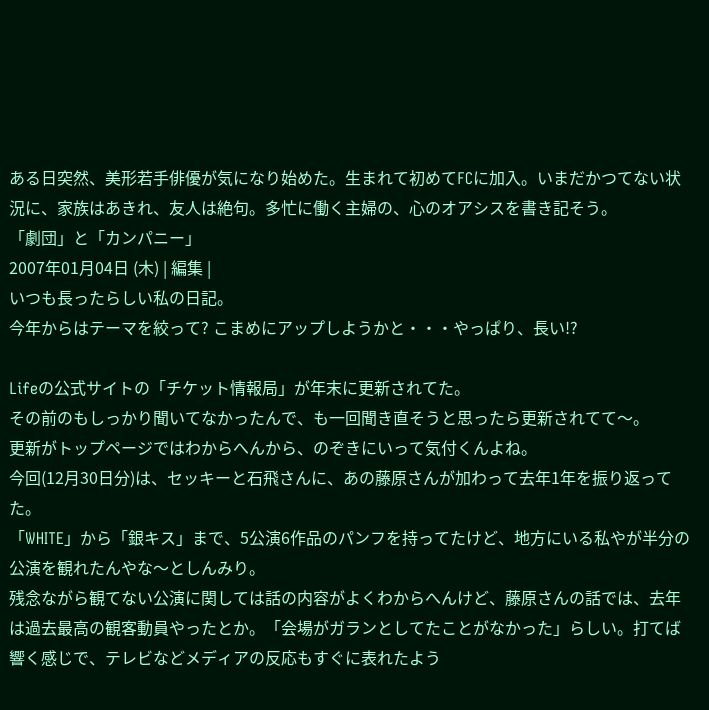ある日突然、美形若手俳優が気になり始めた。生まれて初めてFCに加入。いまだかつてない状況に、家族はあきれ、友人は絶句。多忙に働く主婦の、心のオアシスを書き記そう。
「劇団」と「カンパニー」
2007年01月04日 (木) | 編集 |
いつも長ったらしい私の日記。
今年からはテーマを絞って? こまめにアップしようかと・・・やっぱり、長い!?

Lifeの公式サイトの「チケット情報局」が年末に更新されてた。
その前のもしっかり聞いてなかったんで、も一回聞き直そうと思ったら更新されてて〜。
更新がトップページではわからへんから、のぞきにいって気付くんよね。
今回(12月30日分)は、セッキーと石飛さんに、あの藤原さんが加わって去年1年を振り返ってた。
「WHITE」から「銀キス」まで、5公演6作品のパンフを持ってたけど、地方にいる私やが半分の公演を観れたんやな〜としんみり。
残念ながら観てない公演に関しては話の内容がよくわからへんけど、藤原さんの話では、去年は過去最高の観客動員やったとか。「会場がガランとしてたことがなかった」らしい。打てば響く感じで、テレビなどメディアの反応もすぐに表れたよう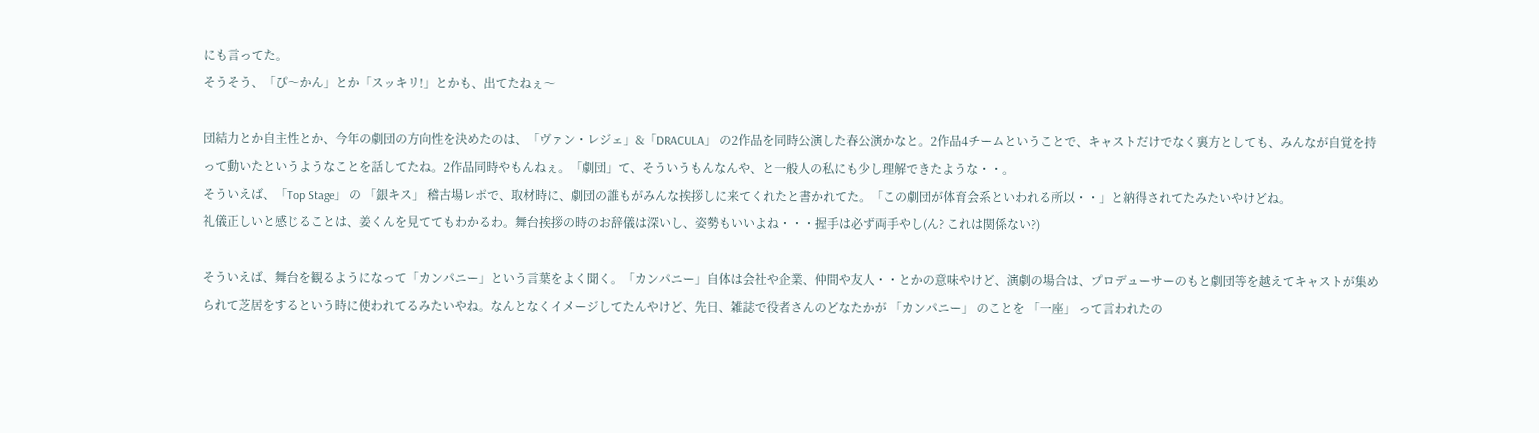にも言ってた。
そうそう、「ぴ〜かん」とか「スッキリ!」とかも、出てたねぇ〜

団結力とか自主性とか、今年の劇団の方向性を決めたのは、「ヴァン・レジェ」&「DRACULA」 の2作品を同時公演した春公演かなと。2作品4チームということで、キャストだけでなく裏方としても、みんなが自覚を持って動いたというようなことを話してたね。2作品同時やもんねぇ。「劇団」て、そういうもんなんや、と一般人の私にも少し理解できたような・・。
そういえば、「Top Stage」 の 「銀キス」 稽古場レポで、取材時に、劇団の誰もがみんな挨拶しに来てくれたと書かれてた。「この劇団が体育会系といわれる所以・・」と納得されてたみたいやけどね。
礼儀正しいと感じることは、姜くんを見ててもわかるわ。舞台挨拶の時のお辞儀は深いし、姿勢もいいよね・・・握手は必ず両手やし(ん? これは関係ない?)

そういえば、舞台を観るようになって「カンパニー」という言葉をよく聞く。「カンパニー」自体は会社や企業、仲間や友人・・とかの意味やけど、演劇の場合は、プロデューサーのもと劇団等を越えてキャストが集められて芝居をするという時に使われてるみたいやね。なんとなくイメージしてたんやけど、先日、雑誌で役者さんのどなたかが 「カンパニー」 のことを 「一座」 って言われたの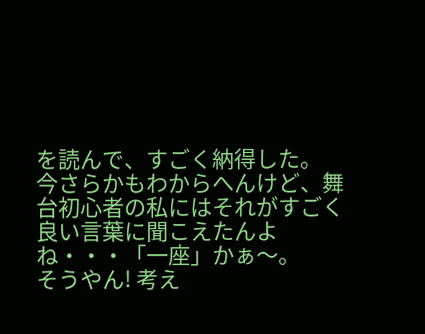を読んで、すごく納得した。
今さらかもわからへんけど、舞台初心者の私にはそれがすごく良い言葉に聞こえたんよね・・・「一座」かぁ〜。
そうやん! 考え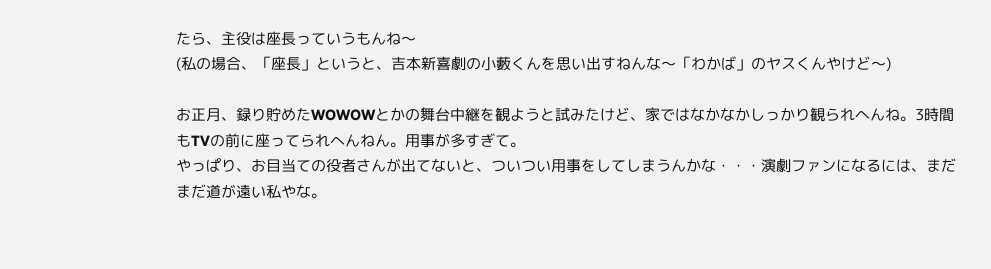たら、主役は座長っていうもんね〜
(私の場合、「座長」というと、吉本新喜劇の小藪くんを思い出すねんな〜「わかば」のヤスくんやけど〜)

お正月、録り貯めたWOWOWとかの舞台中継を観ようと試みたけど、家ではなかなかしっかり観られへんね。3時間もTVの前に座ってられへんねん。用事が多すぎて。
やっぱり、お目当ての役者さんが出てないと、ついつい用事をしてしまうんかな・・・演劇ファンになるには、まだまだ道が遠い私やな。